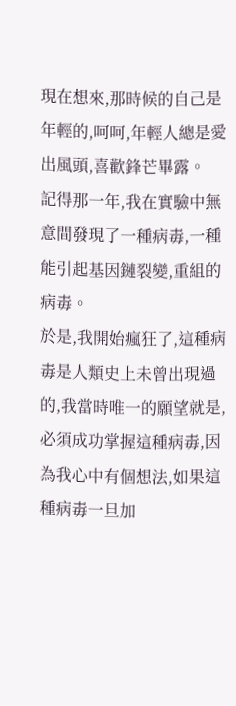現在想來,那時候的自己是年輕的,呵呵,年輕人總是愛出風頭,喜歡鋒芒畢露。
記得那一年,我在實驗中無意間發現了一種病毒,一種能引起基因鏈裂變,重組的病毒。
於是,我開始瘋狂了,這種病毒是人類史上未曾出現過的,我當時唯一的願望就是,必須成功掌握這種病毒,因為我心中有個想法,如果這種病毒一旦加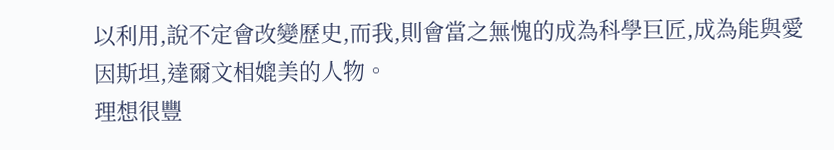以利用,說不定會改變歷史,而我,則會當之無愧的成為科學巨匠,成為能與愛因斯坦,達爾文相媲美的人物。
理想很豐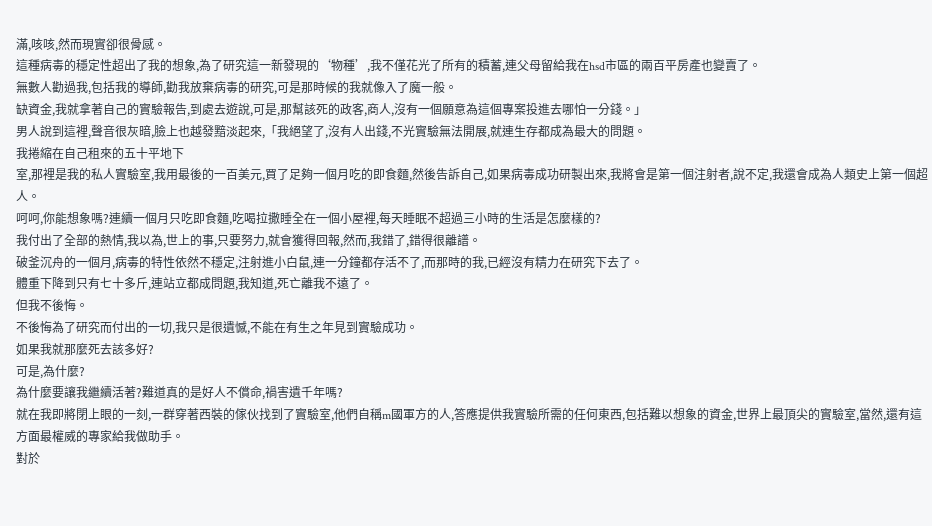滿,咳咳,然而現實卻很骨感。
這種病毒的穩定性超出了我的想象,為了研究這一新發現的‘物種’,我不僅花光了所有的積蓄,連父母留給我在hsd市區的兩百平房產也變賣了。
無數人勸過我,包括我的導師,勸我放棄病毒的研究,可是那時候的我就像入了魔一般。
缺資金,我就拿著自己的實驗報告,到處去遊說,可是,那幫該死的政客,商人,沒有一個願意為這個專案投進去哪怕一分錢。」
男人說到這裡,聲音很灰暗,臉上也越發黯淡起來,「我絕望了,沒有人出錢,不光實驗無法開展,就連生存都成為最大的問題。
我捲縮在自己租來的五十平地下
室,那裡是我的私人實驗室,我用最後的一百美元,買了足夠一個月吃的即食麵,然後告訴自己,如果病毒成功研製出來,我將會是第一個注射者,說不定,我還會成為人類史上第一個超人。
呵呵,你能想象嗎?連續一個月只吃即食麵,吃喝拉撒睡全在一個小屋裡,每天睡眠不超過三小時的生活是怎麼樣的?
我付出了全部的熱情,我以為,世上的事,只要努力,就會獲得回報,然而,我錯了,錯得很離譜。
破釜沉舟的一個月,病毒的特性依然不穩定,注射進小白鼠,連一分鐘都存活不了,而那時的我,已經沒有精力在研究下去了。
體重下降到只有七十多斤,連站立都成問題,我知道,死亡離我不遠了。
但我不後悔。
不後悔為了研究而付出的一切,我只是很遺憾,不能在有生之年見到實驗成功。
如果我就那麼死去該多好?
可是,為什麼?
為什麼要讓我繼續活著?難道真的是好人不償命,禍害遺千年嗎?
就在我即將閉上眼的一刻,一群穿著西裝的傢伙找到了實驗室,他們自稱m國軍方的人,答應提供我實驗所需的任何東西,包括難以想象的資金,世界上最頂尖的實驗室,當然,還有這方面最權威的專家給我做助手。
對於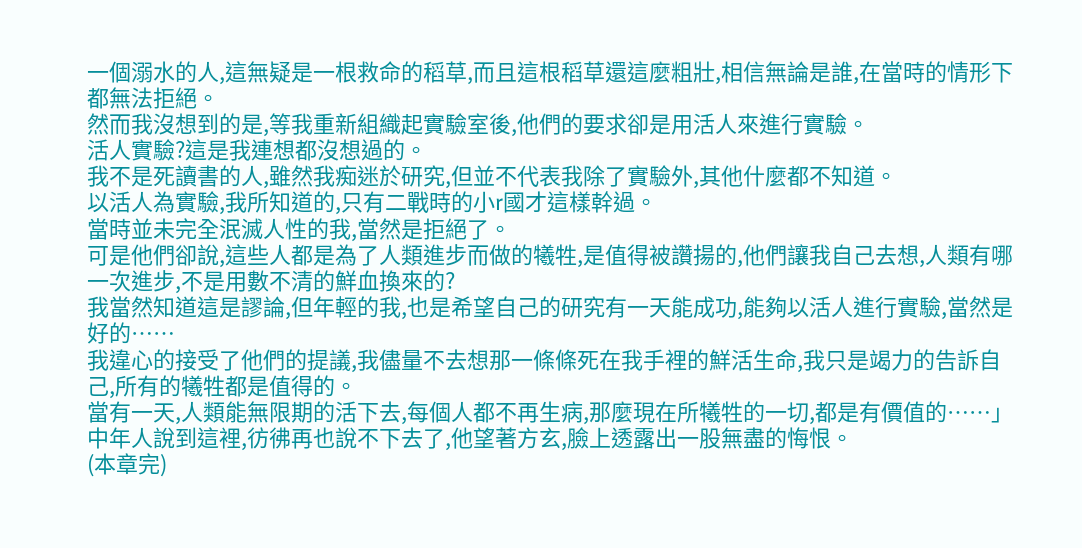一個溺水的人,這無疑是一根救命的稻草,而且這根稻草還這麼粗壯,相信無論是誰,在當時的情形下都無法拒絕。
然而我沒想到的是,等我重新組織起實驗室後,他們的要求卻是用活人來進行實驗。
活人實驗?這是我連想都沒想過的。
我不是死讀書的人,雖然我痴迷於研究,但並不代表我除了實驗外,其他什麼都不知道。
以活人為實驗,我所知道的,只有二戰時的小r國才這樣幹過。
當時並未完全泯滅人性的我,當然是拒絕了。
可是他們卻說,這些人都是為了人類進步而做的犧牲,是值得被讚揚的,他們讓我自己去想,人類有哪一次進步,不是用數不清的鮮血換來的?
我當然知道這是謬論,但年輕的我,也是希望自己的研究有一天能成功,能夠以活人進行實驗,當然是好的……
我違心的接受了他們的提議,我儘量不去想那一條條死在我手裡的鮮活生命,我只是竭力的告訴自己,所有的犧牲都是值得的。
當有一天,人類能無限期的活下去,每個人都不再生病,那麼現在所犧牲的一切,都是有價值的……」
中年人說到這裡,彷彿再也說不下去了,他望著方玄,臉上透露出一股無盡的悔恨。
(本章完)